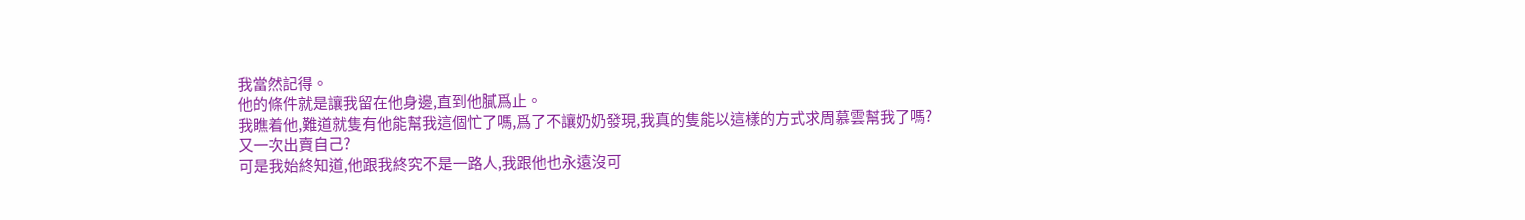我當然記得。
他的條件就是讓我留在他身邊,直到他膩爲止。
我瞧着他,難道就隻有他能幫我這個忙了嗎,爲了不讓奶奶發現,我真的隻能以這樣的方式求周慕雲幫我了嗎?
又一次出賣自己?
可是我始終知道,他跟我終究不是一路人,我跟他也永遠沒可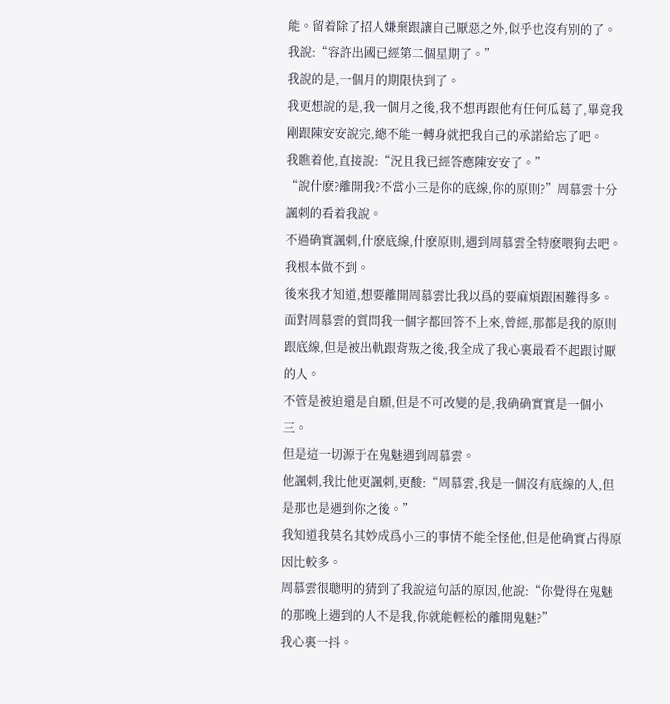能。留着除了招人嫌棄跟讓自己厭惡之外,似乎也沒有别的了。
我說:“容許出國已經第二個星期了。”
我說的是,一個月的期限快到了。
我更想說的是,我一個月之後,我不想再跟他有任何瓜葛了,畢竟我剛跟陳安安說完,總不能一轉身就把我自己的承諾給忘了吧。
我瞧着他,直接說:“況且我已經答應陳安安了。”
“說什麽?離開我?不當小三是你的底線,你的原則?”周慕雲十分諷刺的看着我說。
不過确實諷刺,什麽底線,什麽原則,遇到周慕雲全特麽喂狗去吧。
我根本做不到。
後來我才知道,想要離開周慕雲比我以爲的要麻煩跟困難得多。
面對周慕雲的質問我一個字都回答不上來,曾經,那都是我的原則跟底線,但是被出軌跟背叛之後,我全成了我心裏最看不起跟讨厭的人。
不管是被迫還是自願,但是不可改變的是,我确确實實是一個小三。
但是這一切源于在鬼魅遇到周慕雲。
他諷刺,我比他更諷刺,更酸:“周慕雲,我是一個沒有底線的人,但是那也是遇到你之後。”
我知道我莫名其妙成爲小三的事情不能全怪他,但是他确實占得原因比較多。
周慕雲很聰明的猜到了我說這句話的原因,他說:“你覺得在鬼魅的那晚上遇到的人不是我,你就能輕松的離開鬼魅?”
我心裏一抖。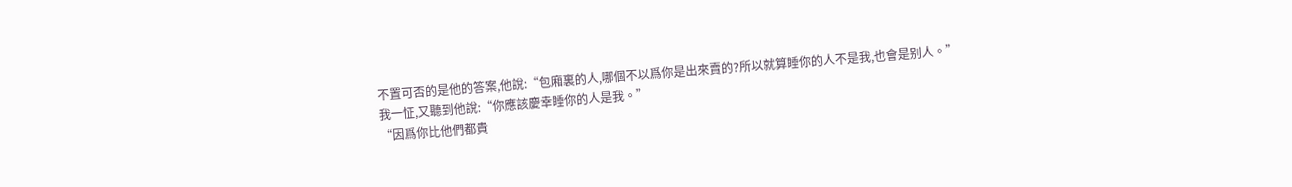不置可否的是他的答案,他說:“包廂裏的人,哪個不以爲你是出來賣的?所以就算睡你的人不是我,也會是别人。”
我一怔,又聽到他說:“你應該慶幸睡你的人是我。”
“因爲你比他們都貴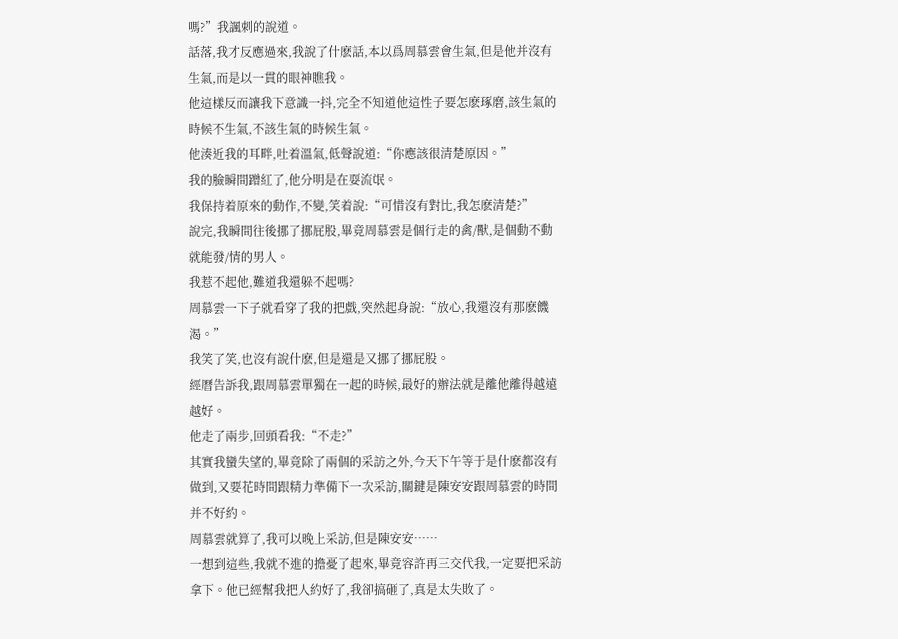嗎?”我諷刺的說道。
話落,我才反應過來,我說了什麽話,本以爲周慕雲會生氣,但是他并沒有生氣,而是以一貫的眼神瞧我。
他這樣反而讓我下意識一抖,完全不知道他這性子要怎麽琢磨,該生氣的時候不生氣,不該生氣的時候生氣。
他湊近我的耳畔,吐着溫氣,低聲說道:“你應該很清楚原因。”
我的臉瞬間蹭紅了,他分明是在耍流氓。
我保持着原來的動作,不變,笑着說:“可惜沒有對比,我怎麽清楚?”
說完,我瞬間往後挪了挪屁股,畢竟周慕雲是個行走的禽/獸,是個動不動就能發/情的男人。
我惹不起他,難道我還躲不起嗎?
周慕雲一下子就看穿了我的把戲,突然起身說:“放心,我還沒有那麽饑渴。”
我笑了笑,也沒有說什麽,但是還是又挪了挪屁股。
經曆告訴我,跟周慕雲單獨在一起的時候,最好的辦法就是離他離得越遠越好。
他走了兩步,回頭看我:“不走?”
其實我蠻失望的,畢竟除了兩個的采訪之外,今天下午等于是什麽都沒有做到,又要花時間跟精力準備下一次采訪,關鍵是陳安安跟周慕雲的時間并不好約。
周慕雲就算了,我可以晚上采訪,但是陳安安……
一想到這些,我就不進的擔憂了起來,畢竟容許再三交代我,一定要把采訪拿下。他已經幫我把人約好了,我卻搞砸了,真是太失敗了。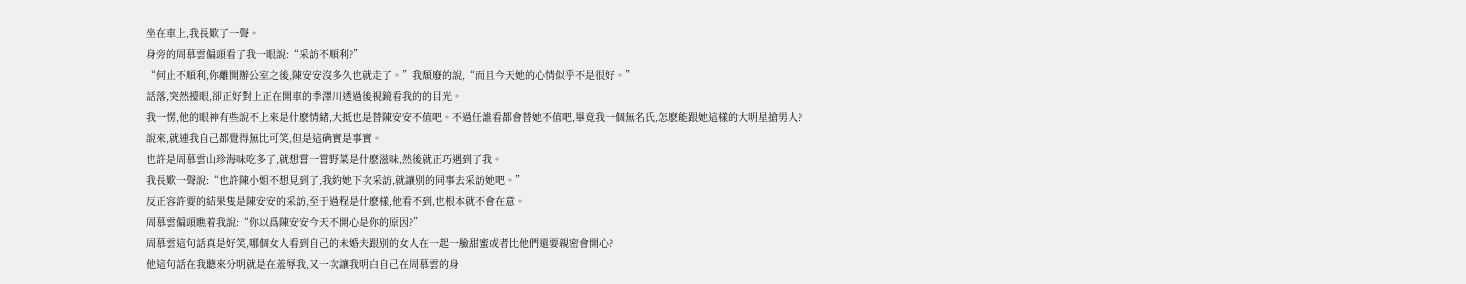坐在車上,我長歎了一聲。
身旁的周慕雲偏頭看了我一眼說:“采訪不順利?”
“何止不順利,你離開辦公室之後,陳安安沒多久也就走了。”我頹廢的說,“而且今天她的心情似乎不是很好。”
話落,突然擡眼,卻正好對上正在開車的季澤川透過後視鏡看我的的目光。
我一愣,他的眼神有些說不上來是什麽情緒,大抵也是替陳安安不值吧。不過任誰看都會替她不值吧,畢竟我一個無名氏,怎麽能跟她這樣的大明星搶男人?
說來,就連我自己都覺得無比可笑,但是這确實是事實。
也許是周慕雲山珍海味吃多了,就想嘗一嘗野菜是什麽滋味,然後就正巧遇到了我。
我長歎一聲說:“也許陳小姐不想見到了,我約她下次采訪,就讓别的同事去采訪她吧。”
反正容許要的結果隻是陳安安的采訪,至于過程是什麽樣,他看不到,也根本就不會在意。
周慕雲偏頭瞧着我說:“你以爲陳安安今天不開心是你的原因?”
周慕雲這句話真是好笑,哪個女人看到自己的未婚夫跟别的女人在一起一臉甜蜜或者比他們還要親密會開心?
他這句話在我聽來分明就是在羞辱我,又一次讓我明白自己在周慕雲的身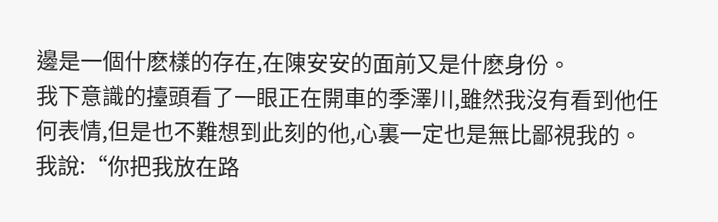邊是一個什麽樣的存在,在陳安安的面前又是什麽身份。
我下意識的擡頭看了一眼正在開車的季澤川,雖然我沒有看到他任何表情,但是也不難想到此刻的他,心裏一定也是無比鄙視我的。
我說:“你把我放在路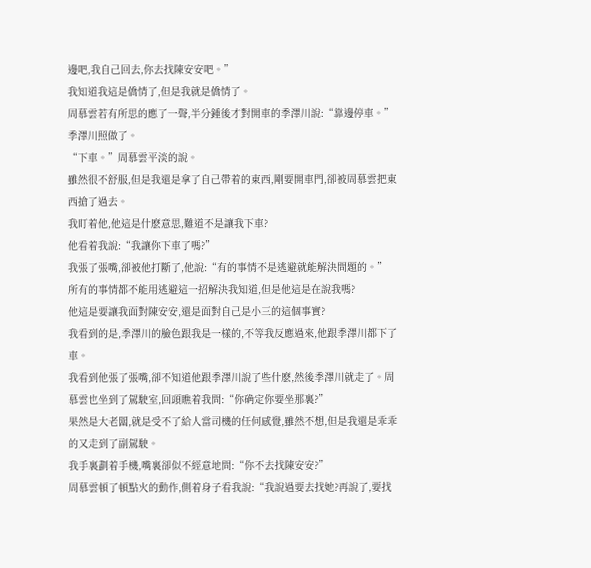邊吧,我自己回去,你去找陳安安吧。”
我知道我這是僑情了,但是我就是僑情了。
周慕雲若有所思的應了一聲,半分鍾後才對開車的季澤川說:“靠邊停車。”
季澤川照做了。
“下車。”周慕雲平淡的說。
雖然很不舒服,但是我還是拿了自己帶着的東西,剛要開車門,卻被周慕雲把東西搶了過去。
我盯着他,他這是什麽意思,難道不是讓我下車?
他看着我說:“我讓你下車了嗎?”
我張了張嘴,卻被他打斷了,他說:“有的事情不是逃避就能解決問題的。”
所有的事情都不能用逃避這一招解決我知道,但是他這是在說我嗎?
他這是要讓我面對陳安安,還是面對自己是小三的這個事實?
我看到的是,季澤川的臉色跟我是一樣的,不等我反應過來,他跟季澤川都下了車。
我看到他張了張嘴,卻不知道他跟季澤川說了些什麽,然後季澤川就走了。周慕雲也坐到了駕駛室,回頭瞧着我問:“你确定你要坐那裏?”
果然是大老闆,就是受不了給人當司機的任何感覺,雖然不想,但是我還是乖乖的又走到了副駕駛。
我手裏劃着手機,嘴裏卻似不經意地問:“你不去找陳安安?”
周慕雲頓了頓點火的動作,側着身子看我說:“我說過要去找她?再說了,要找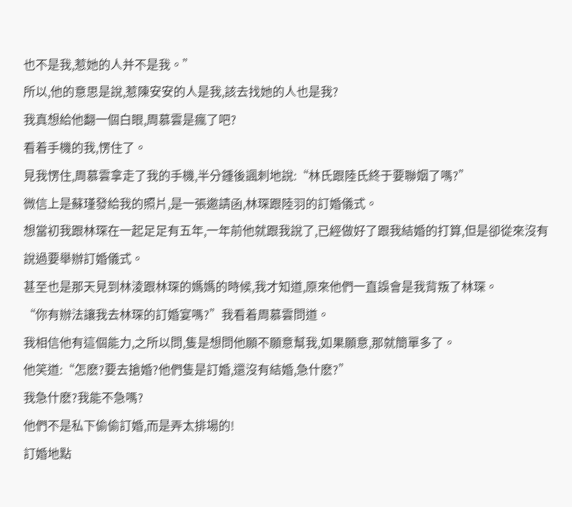也不是我,惹她的人并不是我。”
所以,他的意思是說,惹陳安安的人是我,該去找她的人也是我?
我真想給他翻一個白眼,周慕雲是瘋了吧?
看着手機的我,愣住了。
見我愣住,周慕雲拿走了我的手機,半分鍾後諷刺地說:“林氏跟陸氏終于要聯姻了嗎?”
微信上是蘇瑾發給我的照片,是一張邀請函,林琛跟陸羽的訂婚儀式。
想當初我跟林琛在一起足足有五年,一年前他就跟我說了,已經做好了跟我結婚的打算,但是卻從來沒有說過要舉辦訂婚儀式。
甚至也是那天見到林淩跟林琛的媽媽的時候,我才知道,原來他們一直誤會是我背叛了林琛。
“你有辦法讓我去林琛的訂婚宴嗎?”我看着周慕雲問道。
我相信他有這個能力,之所以問,隻是想問他願不願意幫我,如果願意,那就簡單多了。
他笑道:“怎麽?要去搶婚?他們隻是訂婚,還沒有結婚,急什麽?”
我急什麽?我能不急嗎?
他們不是私下偷偷訂婚,而是弄太排場的!
訂婚地點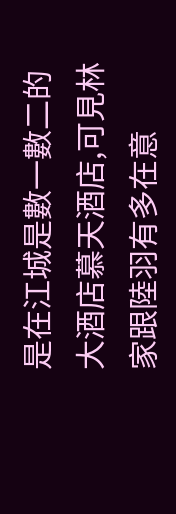是在江城是數一數二的大酒店慕天酒店,可見林家跟陸羽有多在意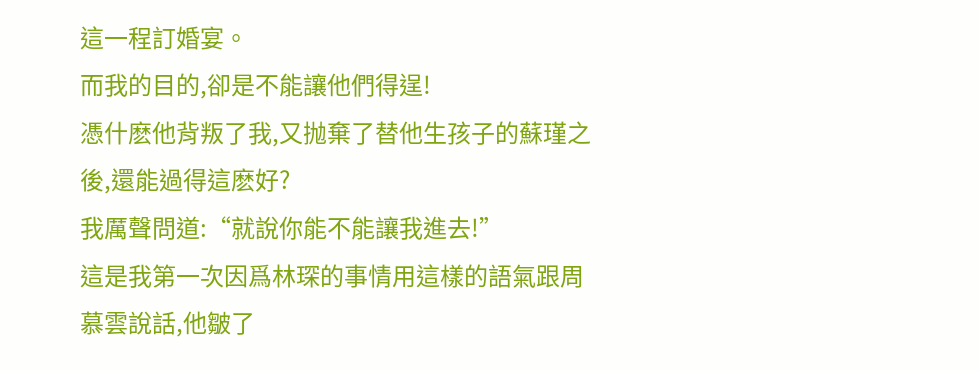這一程訂婚宴。
而我的目的,卻是不能讓他們得逞!
憑什麽他背叛了我,又抛棄了替他生孩子的蘇瑾之後,還能過得這麽好?
我厲聲問道:“就說你能不能讓我進去!”
這是我第一次因爲林琛的事情用這樣的語氣跟周慕雲說話,他皺了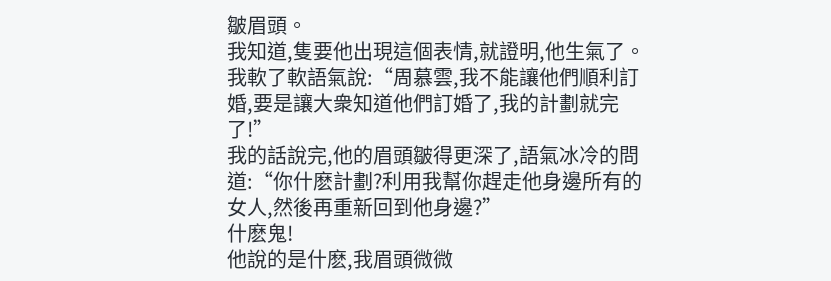皺眉頭。
我知道,隻要他出現這個表情,就證明,他生氣了。
我軟了軟語氣說:“周慕雲,我不能讓他們順利訂婚,要是讓大衆知道他們訂婚了,我的計劃就完了!”
我的話說完,他的眉頭皺得更深了,語氣冰冷的問道:“你什麽計劃?利用我幫你趕走他身邊所有的女人,然後再重新回到他身邊?”
什麽鬼!
他說的是什麽,我眉頭微微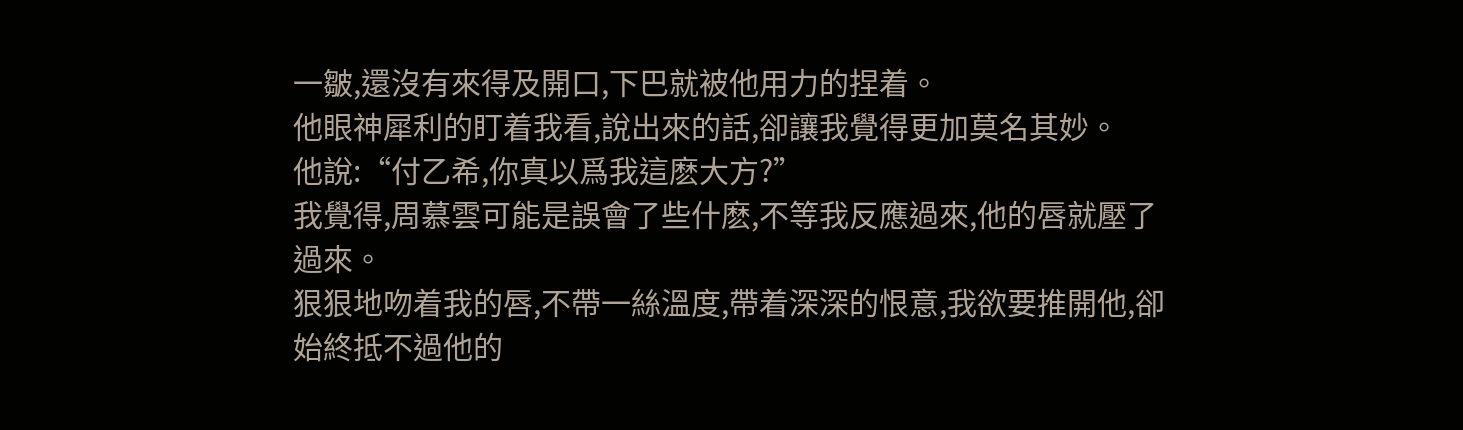一皺,還沒有來得及開口,下巴就被他用力的捏着。
他眼神犀利的盯着我看,說出來的話,卻讓我覺得更加莫名其妙。
他說:“付乙希,你真以爲我這麽大方?”
我覺得,周慕雲可能是誤會了些什麽,不等我反應過來,他的唇就壓了過來。
狠狠地吻着我的唇,不帶一絲溫度,帶着深深的恨意,我欲要推開他,卻始終抵不過他的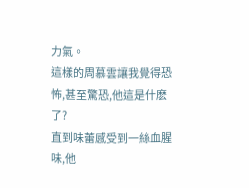力氣。
這樣的周慕雲讓我覺得恐怖,甚至驚恐,他這是什麽了?
直到味蕾感受到一絲血腥味,他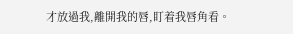才放過我,離開我的唇,盯着我唇角看。